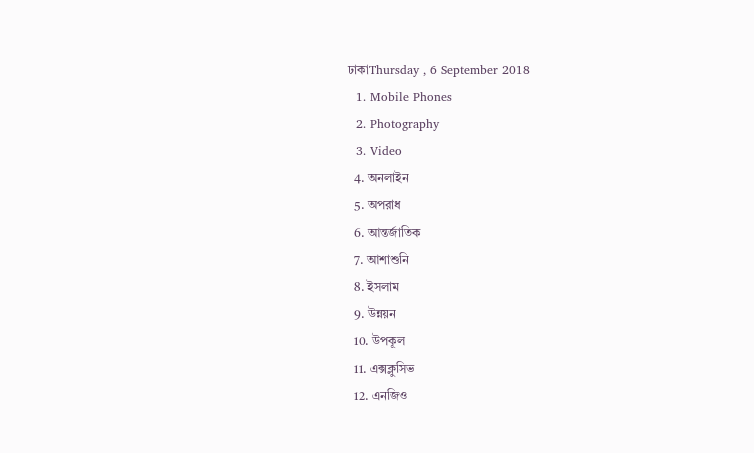ঢাকাThursday , 6 September 2018
  1. Mobile Phones
  2. Photography
  3. Video
  4. অনলাইন
  5. অপরাধ
  6. আন্তর্জাতিক
  7. আশাশুনি
  8. ইসলাম
  9. উন্নয়ন
  10. উপকূল
  11. এক্সক্লুসিভ
  12. এনজিও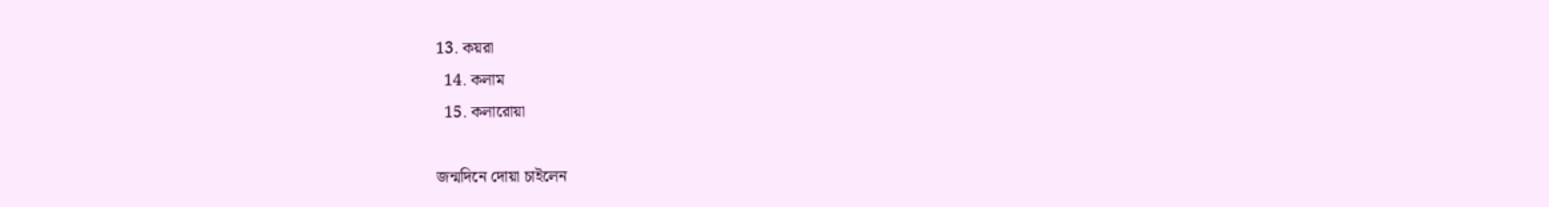13. কয়রা
  14. কলাম
  15. কলারোয়া

জন্মদিনে দোয়া চাইলেন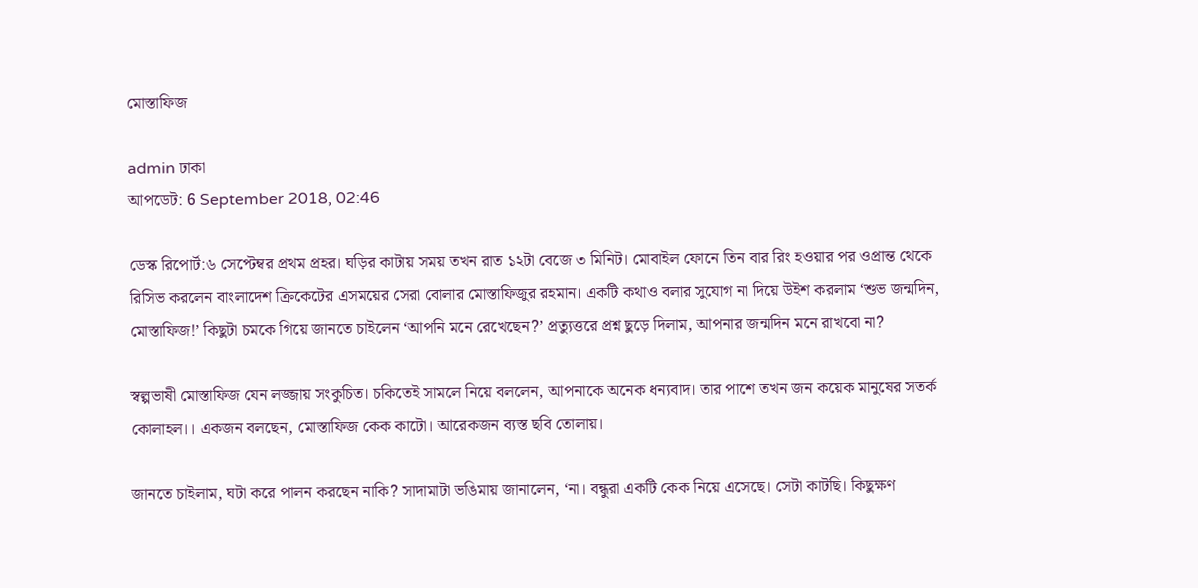মোস্তাফিজ

admin ঢাকা
আপডেট: 6 September 2018, 02:46

ডেস্ক রি‌পোর্ট:৬ সেপ্টেম্বর প্রথম প্রহর। ঘড়ির কাটায় সময় তখন রাত ১২টা বেজে ৩ মিনিট। মোবাইল ফোনে তিন বার রিং হওয়ার পর ওপ্রান্ত থেকে রিসিভ করলেন বাংলাদেশ ক্রিকেটের এসময়ের সেরা বোলার মোস্তাফিজুর রহমান। একটি কথাও বলার সুযোগ না দিয়ে উইশ করলাম ‘শুভ জন্মদিন, মোস্তাফিজ!’ কিছুটা চমকে গিয়ে জানতে চাইলেন ‘আপনি মনে রেখেছেন?’ প্রত্যুত্তরে প্রশ্ন ছুড়ে দিলাম, আপনার জন্মদিন মনে রাখবো না?

স্বল্পভাষী মোস্তাফিজ যেন লজ্জায় সংকুচিত। চকিতেই সামলে নিয়ে বললেন, আপনাকে অনেক ধন্যবাদ। তার পাশে তখন জন কয়েক মানুষের সতর্ক কোলাহল।। একজন বলছেন, মোস্তাফিজ কেক কাটো। আরেকজন ব্যস্ত ছবি তোলায়।

জানতে চাইলাম, ঘটা করে পালন করছেন নাকি? সাদামাটা ভঙিমায় জানালেন, ‘না। বন্ধুরা একটি কেক নিয়ে এসেছে। সেটা কাটছি। কিছুক্ষণ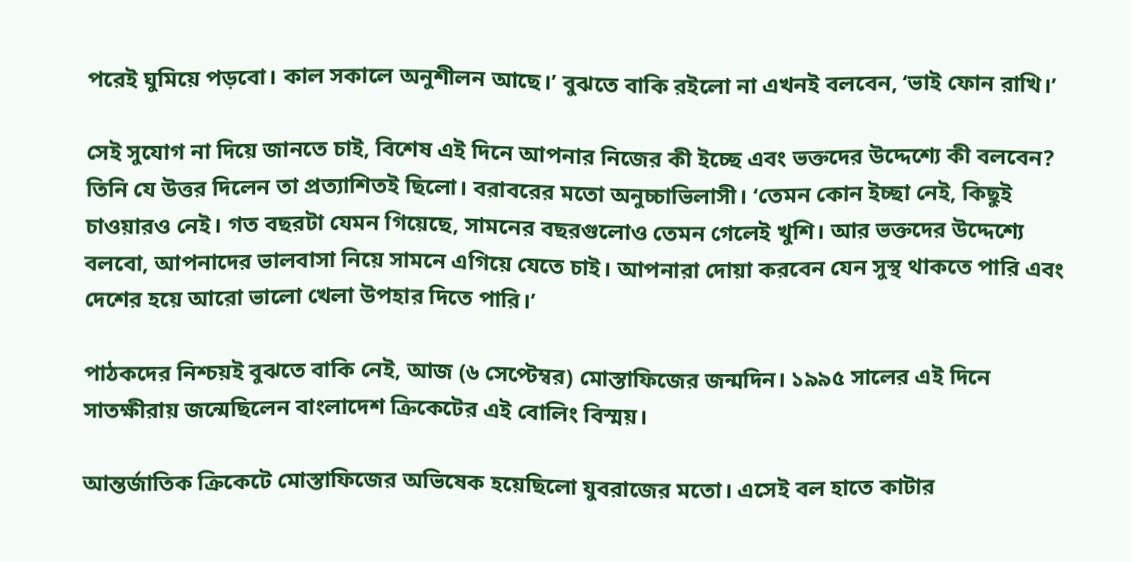পরেই ঘুমিয়ে পড়বো। কাল সকালে অনুশীলন আছে।’ বুঝতে বাকি রইলো না এখনই বলবেন, ‘ভাই ফোন রাখি।’

সেই সুযোগ না দিয়ে জানতে চাই, বিশেষ এই দিনে আপনার নিজের কী ইচ্ছে এবং ভক্তদের উদ্দেশ্যে কী বলবেন? তিনি যে উত্তর দিলেন তা প্রত্যাশিতই ছিলো। বরাবরের মতো অনুচ্চাভিলাসী। ‘তেমন কোন ইচ্ছা নেই, কিছুই চাওয়ারও নেই। গত বছরটা যেমন গিয়েছে, সামনের বছরগুলোও তেমন গেলেই খুশি। আর ভক্তদের উদ্দেশ্যে বলবো, আপনাদের ভালবাসা নিয়ে সামনে এগিয়ে যেতে চাই। আপনারা দোয়া করবেন যেন সুস্থ থাকতে পারি এবং দেশের হয়ে আরো ভালো খেলা উপহার দিতে পারি।’

পাঠকদের নিশ্চয়ই বুঝতে বাকি নেই, আজ (৬ সেপ্টেম্বর) মোস্তাফিজের জন্মদিন। ১৯৯৫ সালের এই দিনে সাতক্ষীরায় জন্মেছিলেন বাংলাদেশ ক্রিকেটের এই বোলিং বিস্ময়।

আন্তর্জাতিক ক্রিকেটে মোস্তাফিজের অভিষেক হয়েছিলো যুবরাজের মতো। এসেই বল হাতে কাটার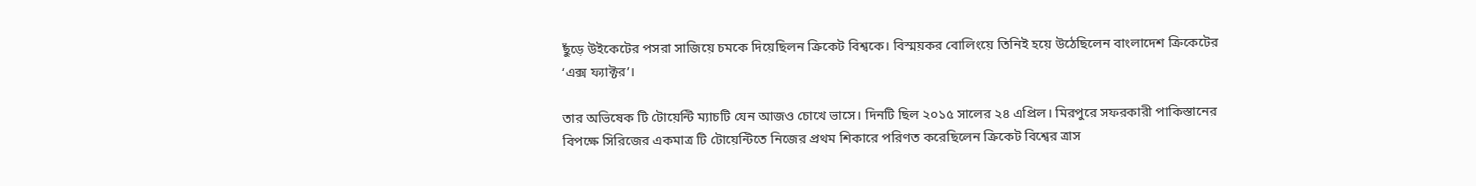ছুঁড়ে উইকেটের পসরা সাজিয়ে চমকে দিয়েছিলন ক্রিকেট বিশ্বকে। বিস্ময়কর বোলিংয়ে তিনিই হয়ে উঠেছিলেন বাংলাদেশ ক্রিকেটের ‘এক্স ফ্যাক্টর’।

তার অভিষেক টি টোয়েন্টি ম্যাচটি যেন আজও চোখে ভাসে। দিনটি ছিল ২০১৫ সালের ২৪ এপ্রিল। মিরপুরে সফরকারী পাকিস্তানের বিপক্ষে সিরিজের একমাত্র টি টোয়েন্টিতে নিজের প্রথম শিকারে পরিণত করেছিলেন ক্রিকেট বিশ্বের ত্রাস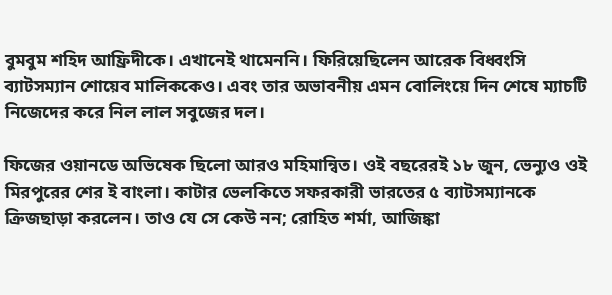বুমবুম শহিদ আফ্রিদীকে। এখানেই থামেননি। ফিরিয়েছিলেন আরেক বিধ্বংসি ব্যাটসম্যান শোয়েব মালিককেও। এবং তার অভাবনীয় এমন বোলিংয়ে দিন শেষে ম্যাচটি নিজেদের করে নিল লাল সবুজের দল।

ফিজের ওয়ানডে অভিষেক ছিলো আরও মহিমান্বিত। ওই বছরেরই ১৮ জুন, ভেন্যুও ওই মিরপুরের শের ই বাংলা। কাটার ভেলকিতে সফরকারী ভারতের ৫ ব্যাটসম্যানকে ক্রিজছাড়া করলেন। তাও যে সে কেউ নন; রোহিত শর্মা, আজিঙ্কা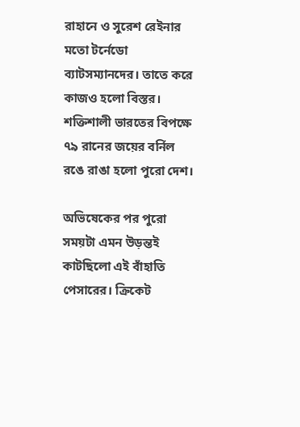রাহানে ও সুরেশ রেইনার মতো টর্নেডো ব্যাটসম্যানদের। তাতে করে কাজও হলো বিস্তর। শক্তিশালী ভারতের বিপক্ষে ৭৯ রানের জয়ের বর্নিল রঙে রাঙা হলো পুরো দেশ।

অভিষেকের পর পুরো সময়টা এমন উড়ন্তই কাটছিলো এই বাঁহাতি পেসারের। ক্রিকেট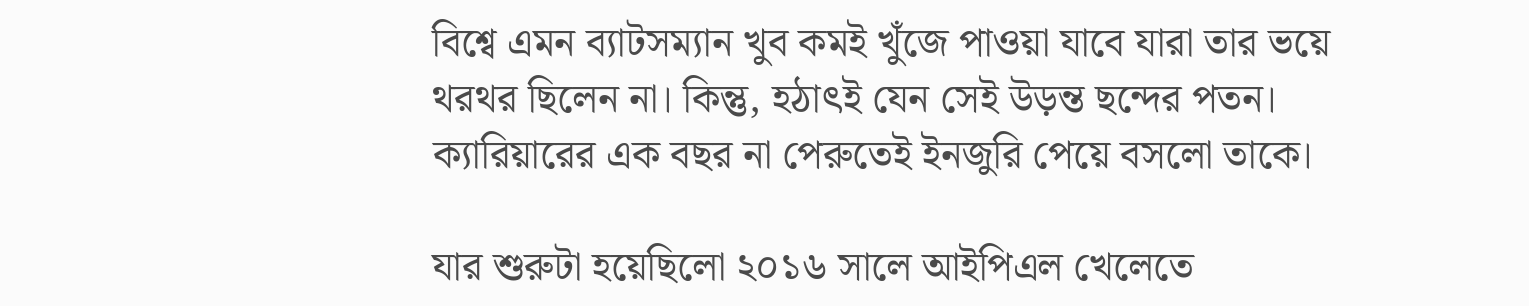বিশ্বে এমন ব্যাটসম্যান খুব কমই খুঁজে পাওয়া যাবে যারা তার ভয়ে থরথর ছিলেন না। কিন্তু, হঠাৎই যেন সেই উড়ন্ত ছন্দের পতন। ক্যারিয়ারের এক বছর না পেরুতেই ইনজুরি পেয়ে বসলো তাকে।

যার শুরুটা হয়েছিলো ২০১৬ সালে আইপিএল খেলেতে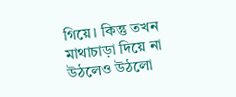গিয়ে। কিন্তু তখন মাথাচাড়া দিয়ে না উঠলেও উঠলো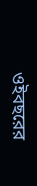ওইবছরের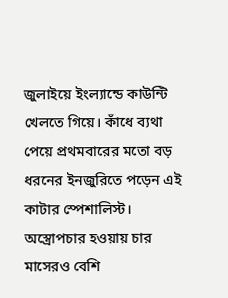জুলাইয়ে ইংল্যান্ডে কাউন্টি খেলতে গিয়ে। কাঁধে ব্যথা পেয়ে প্রথমবারের মতো বড় ধরনের ইনজুরিতে পড়েন এই কাটার স্পেশালিস্ট। অস্ত্রোপচার হওয়ায় চার মাসেরও বেশি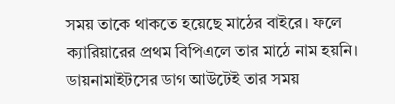সময় তাকে থাকতে হয়েছে মাঠের বাইরে। ফলে ক্যারিয়ারের প্রথম বিপিএলে তার মাঠে নাম হয়নি। ডায়নামাইটসের ডাগ আউটেই তার সময়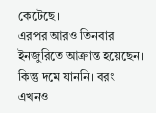কেটেছে।
এরপর আরও তিনবার ইনজুরিতে আক্রান্ত হয়েছেন। কিন্তু দমে যাননি। বরং এখনও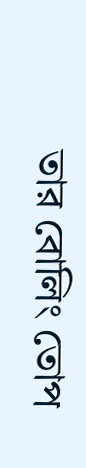তার বোলিং তোপ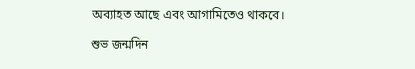অব্যাহত আছে এবং আগামিতেও থাকবে।

শুভ জন্মদিন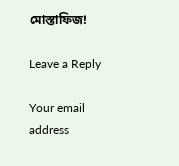মোস্তাফিজ!

Leave a Reply

Your email address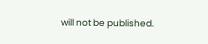will not be published.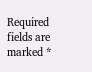Required fields are marked *